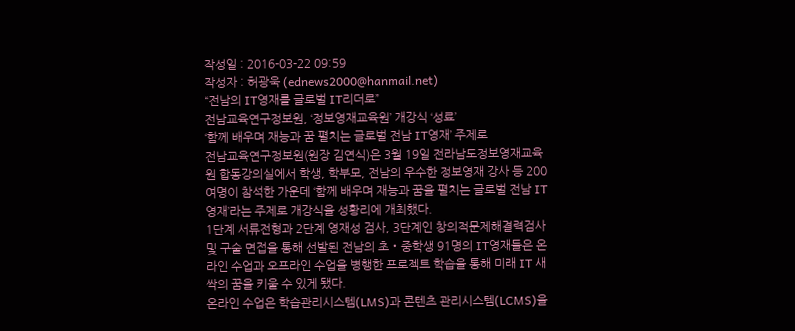작성일 : 2016-03-22 09:59
작성자 : 허광욱 (ednews2000@hanmail.net)
“전남의 IT영재를 글로벌 IT리더로”
전남교육연구정보원, ‘정보영재교육원’ 개강식 ‘성료’
‘함께 배우며 재능과 꿈 펼치는 글로벌 전남 IT영재’ 주제로
전남교육연구정보원(원장 김연식)은 3월 19일 전라남도정보영재교육원 합동강의실에서 학생, 학부모, 전남의 우수한 정보영재 강사 등 200여명이 참석한 가운데 ‘함께 배우며 재능과 꿈을 펼치는 글로벌 전남 IT영재’라는 주제로 개강식을 성황리에 개최했다.
1단계 서류전형과 2단계 영재성 검사, 3단계인 창의적문제해결력검사 및 구술 면접을 통해 선발된 전남의 초‧중학생 91명의 IT영재들은 온라인 수업과 오프라인 수업을 병행한 프로젝트 학습을 통해 미래 IT 새싹의 꿈을 키울 수 있게 됐다.
온라인 수업은 학습관리시스템(LMS)과 콘텐츠 관리시스템(LCMS)을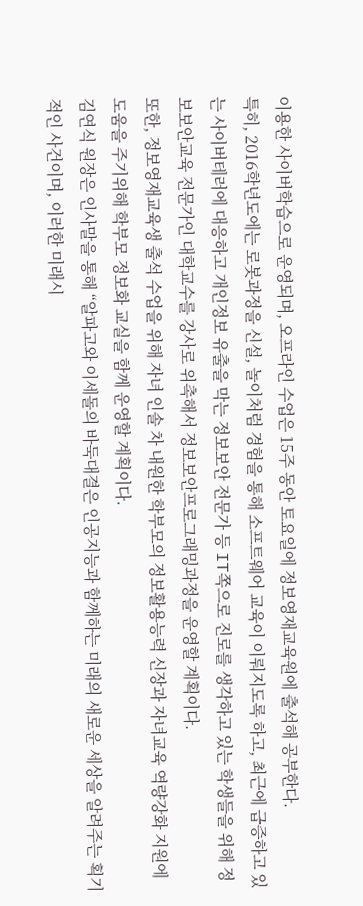이용한 사이버학습으로 운영되며, 오프라인 수업은 15주 동안 토요일에 정보영재교육원에 출석해 공부한다.
특히, 2016학년도에는 로봇과정을 신설, 놀이처럼 경험을 통해 소프트웨어 교육이 이뤄지도록 하고, 최근에 급증하고 있는 사이버테러에 대응하고 개인정보 유출을 막는 정보보안 전문가 등 IT쪽으로 진로를 생각하고 있는 학생들을 위해 정보보안교육 전문가인 대학교수를 강사로 위촉해서 정보보안프로그래밍과정을 운영할 계획이다.
또한, 정보영재교육생 출석 수업을 위해 자녀 인솔 차 내원한 학부모의 정보활용능력 신장과 자녀교육 역량강화 지원에 도움을 주기위해 학부모 정보화 교실을 함께 운영할 계획이다.
김연식 원장은 인사말을 통해 “알파고와 이세돌의 바둑대결은 인공지능과 함께하는 미래의 새로운 세상을 알려주는 획기적인 사건이며, 이러한 미래시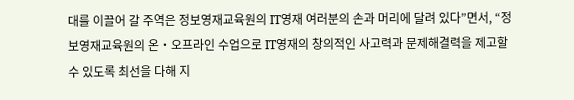대를 이끌어 갈 주역은 정보영재교육원의 IT영재 여러분의 손과 머리에 달려 있다”면서, “정보영재교육원의 온‧오프라인 수업으로 IT영재의 창의적인 사고력과 문제해결력을 제고할 수 있도록 최선을 다해 지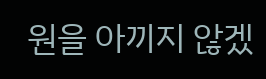원을 아끼지 않겠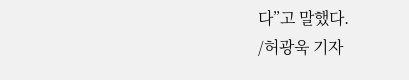다”고 말했다.
/허광욱 기자